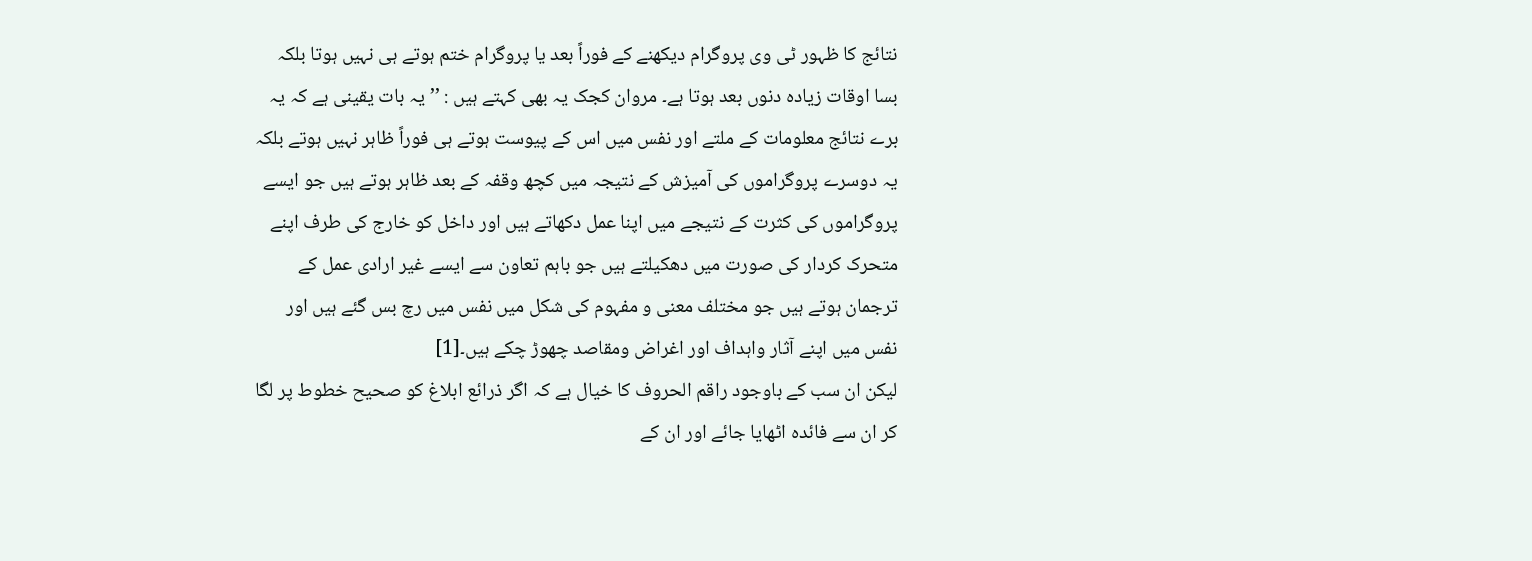نتائج کا ظہور ٹی وی پروگرام دیکھنے کے فوراً بعد یا پروگرام ختم ہوتے ہی نہیں ہوتا بلکہ بسا اوقات زیادہ دنوں بعد ہوتا ہے۔ مروان کجک یہ بھی کہتے ہیں : ’’یہ بات یقینی ہے کہ یہ برے نتائج معلومات کے ملتے اور نفس میں اس کے پیوست ہوتے ہی فوراً ظاہر نہیں ہوتے بلکہ یہ دوسرے پروگراموں کی آمیزش کے نتیجہ میں کچھ وقفہ کے بعد ظاہر ہوتے ہیں جو ایسے پروگراموں کی کثرت کے نتیجے میں اپنا عمل دکھاتے ہیں اور داخل کو خارج کی طرف اپنے متحرک کردار کی صورت میں دھکیلتے ہیں جو باہم تعاون سے ایسے غیر ارادی عمل کے ترجمان ہوتے ہیں جو مختلف معنی و مفہوم کی شکل میں نفس میں رچ بس گئے ہیں اور نفس میں اپنے آثار واہداف اور اغراض ومقاصد چھوڑ چکے ہیں۔[1]
لیکن ان سب کے باوجود راقم الحروف کا خیال ہے کہ اگر ذرائع ابلاغ کو صحیح خطوط پر لگا کر ان سے فائدہ اٹھایا جائے اور ان کے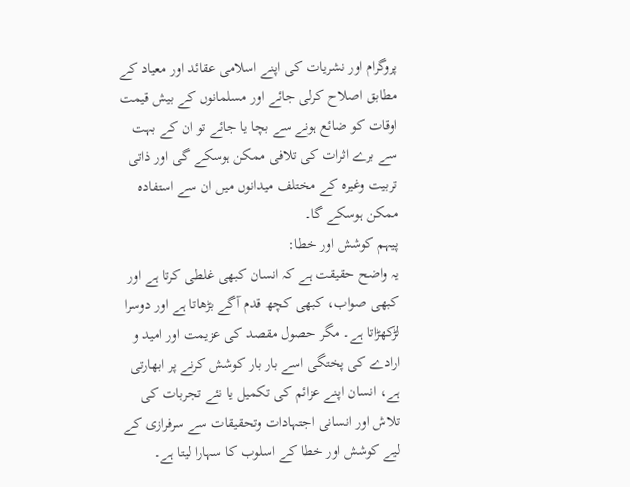پروگرام اور نشریات کی اپنے اسلامی عقائد اور معیاد کے مطابق اصلاح کرلی جائے اور مسلمانوں کے بیش قیمت اوقات کو ضائع ہونے سے بچا یا جائے تو ان کے بہت سے برے اثرات کی تلافی ممکن ہوسکے گی اور ذاتی تربیت وغیرہ کے مختلف میدانوں میں ان سے استفادہ ممکن ہوسکے گا۔
پیہم کوشش اور خطا:
یہ واضح حقیقت ہے کہ انسان کبھی غلطی کرتا ہے اور کبھی صواب، کبھی کچھ قدم آگے بڑھاتا ہے اور دوسرا لڑکھڑاتا ہے۔ مگر حصول مقصد کی عزیمت اور امید و ارادے کی پختگی اسے بار بار کوشش کرنے پر ابھارتی ہے، انسان اپنے عزائم کی تکمیل یا نئے تجربات کی تلاش اور انسانی اجتہادات وتحقیقات سے سرفرازی کے لیے کوشش اور خطا کے اسلوب کا سہارا لیتا ہے۔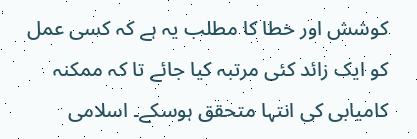کوشش اور خطا کا مطلب یہ ہے کہ کسی عمل کو ایک زائد کئی مرتبہ کیا جائے تا کہ ممکنہ کامیابی کی انتہا متحقق ہوسکے۔ اسلامی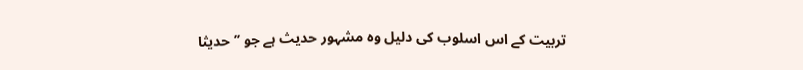تربیت کے اس اسلوب کی دلیل وہ مشہور حدیث ہے جو ’’حدیثا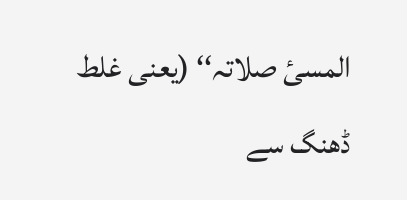المسیٔ صلاتہ‘‘ (یعنی غلط ڈھنگ سے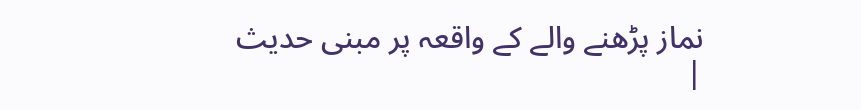نماز پڑھنے والے کے واقعہ پر مبنی حدیث
|